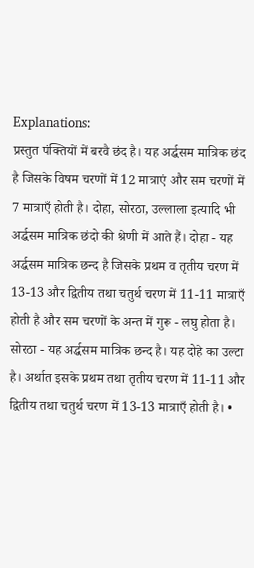Explanations:
प्रस्तुत पंक्तियों में बरवै छंद है। यह अर्द्धसम मात्रिक छंद है जिसके विषम चरणों में 12 मात्राएं और सम चरणों में 7 मात्राएँ होती है। दोहा, सोरठा, उल्लाला इत्यादि भी अर्द्धसम मात्रिक छंदो की श्रेणी में आते हैं। दोहा - यह अर्द्धसम मात्रिक छन्द है जिसके प्रथम व तृतीय चरण में 13-13 और द्वितीय तथा चतुर्थ चरण में 11-11 मात्राएँ होती है और सम चरणों के अन्त में गुरू - लघु होता है। सोरठा - यह अर्द्धसम मात्रिक छन्द है। यह दोहे का उल्टा है। अर्थात इसके प्रथम तथा तृतीय चरण में 11-11 और द्वितीय तथा चतुर्थ चरण में 13-13 मात्राएँ होती है। •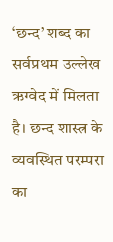‘छन्द’ शब्द का सर्वप्रथम उल्लेख ऋग्वेद में मिलता है। छन्द शास्त्र के व्यवस्थित परम्परा का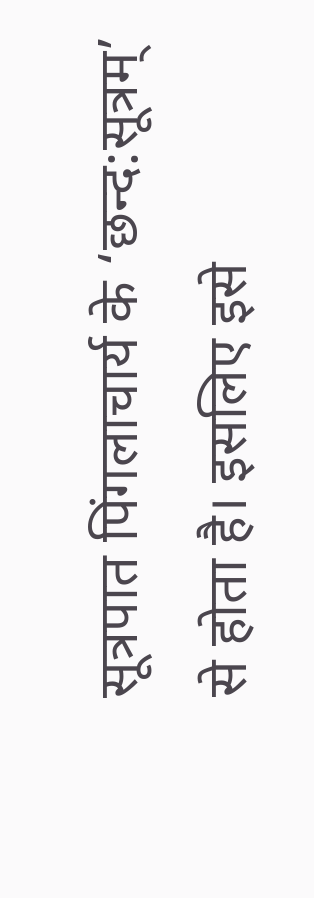सूत्रपात पिंगलाचार्य के ‘छन्द:सूत्रम्’ से होता है। इसलिए इसे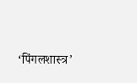‘पिंगलशास्त्र’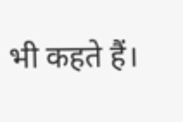भी कहते हैं।